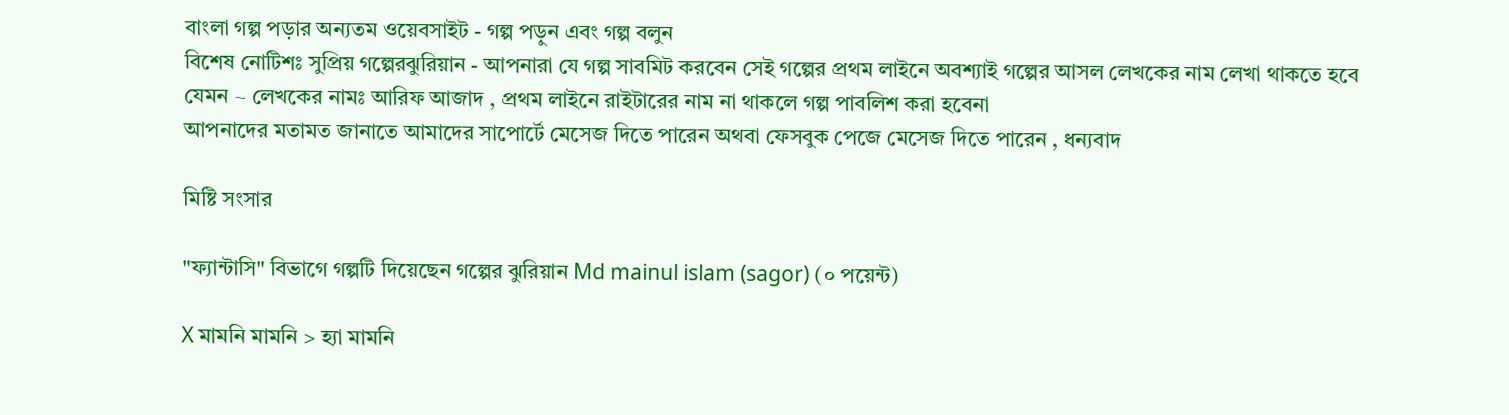বাংলা গল্প পড়ার অন্যতম ওয়েবসাইট - গল্প পড়ুন এবং গল্প বলুন
বিশেষ নোটিশঃ সুপ্রিয় গল্পেরঝুরিয়ান - আপনারা যে গল্প সাবমিট করবেন সেই গল্পের প্রথম লাইনে অবশ্যাই গল্পের আসল লেখকের নাম লেখা থাকতে হবে যেমন ~ লেখকের নামঃ আরিফ আজাদ , প্রথম লাইনে রাইটারের নাম না থাকলে গল্প পাবলিশ করা হবেনা
আপনাদের মতামত জানাতে আমাদের সাপোর্টে মেসেজ দিতে পারেন অথবা ফেসবুক পেজে মেসেজ দিতে পারেন , ধন্যবাদ

মিষ্টি সংসার

"ফ্যান্টাসি" বিভাগে গল্পটি দিয়েছেন গল্পের ঝুরিয়ান Md mainul islam (sagor) (০ পয়েন্ট)

X মামনি মামনি > হ্যা মামনি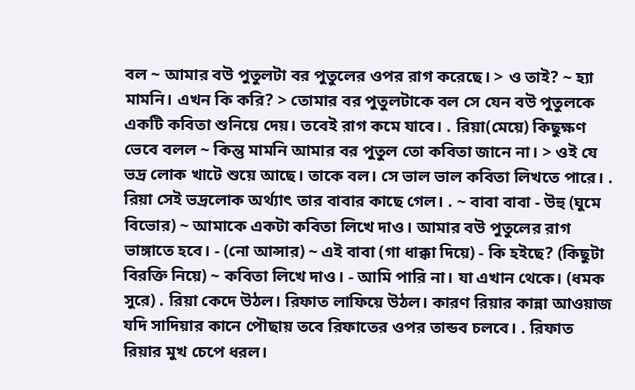বল ~ আমার বউ পুতুলটা বর পুতুলের ওপর রাগ করেছে। > ও তাই? ~ হ্যা মামনি। এখন কি করি? > তোমার বর পুতুলটাকে বল সে যেন বউ পুতুলকে একটি কবিতা শুনিয়ে দেয়। তবেই রাগ কমে যাবে। . রিয়া(মেয়ে) কিছুক্ষণ ভেবে বলল ~ কিন্তু মামনি আমার বর পুতুল তো কবিতা জানে না। > ওই যে ভদ্র লোক খাটে শুয়ে আছে। তাকে বল। সে ভাল ভাল কবিতা লিখতে পারে। . রিয়া সেই ভদ্রলোক অর্থ্যাৎ তার বাবার কাছে গেল। . ~ বাবা বাবা - উহু (ঘুমে বিভোর) ~ আমাকে একটা কবিতা লিখে দাও। আমার বউ পুতুলের রাগ ভাঙ্গাতে হবে। - (নো আন্সার) ~ এই বাবা (গা ধাক্কা দিয়ে) - কি হইছে? (কিছুটা বিরক্তি নিয়ে) ~ কবিতা লিখে দাও। - আমি পারি না। যা এখান থেকে। (ধমক সুরে) . রিয়া কেদে উঠল। রিফাত লাফিয়ে উঠল। কারণ রিয়ার কান্না আওয়াজ যদি সাদিয়ার কানে পৌছায় তবে রিফাতের ওপর তান্ডব চলবে। . রিফাত রিয়ার মুখ চেপে ধরল।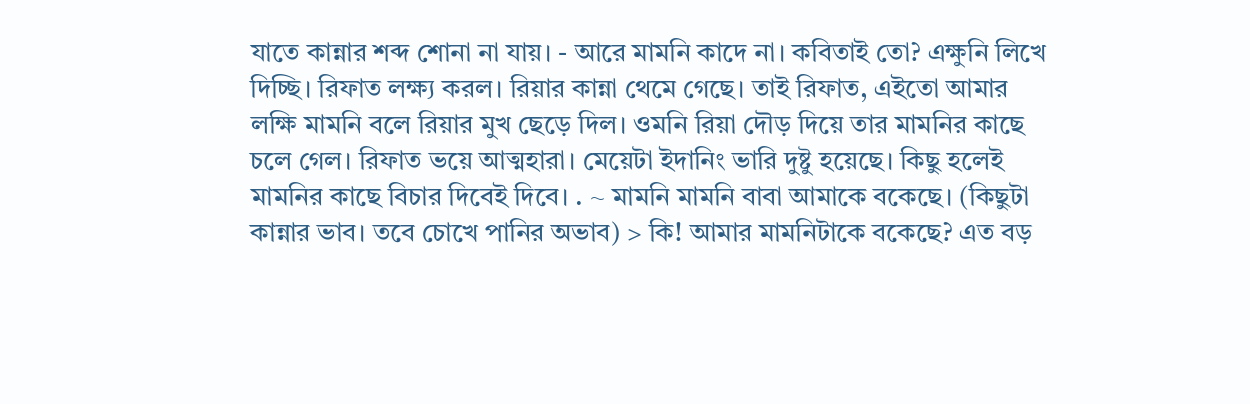যাতে কান্নার শব্দ শোনা না যায়। - আরে মামনি কাদে না। কবিতাই তো? এক্ষুনি লিখে দিচ্ছি। রিফাত লক্ষ্য করল। রিয়ার কান্না থেমে গেছে। তাই রিফাত, এইতো আমার লক্ষি মামনি বলে রিয়ার মুখ ছেড়ে দিল। ওমনি রিয়া দৌড় দিয়ে তার মামনির কাছে চলে গেল। রিফাত ভয়ে আত্মহারা। মেয়েটা ইদানিং ভারি দুষ্টু হয়েছে। কিছু হলেই মামনির কাছে বিচার দিবেই দিবে। . ~ মামনি মামনি বাবা আমাকে বকেছে। (কিছুটা কান্নার ভাব। তবে চোখে পানির অভাব) > কি! আমার মামনিটাকে বকেছে? এত বড়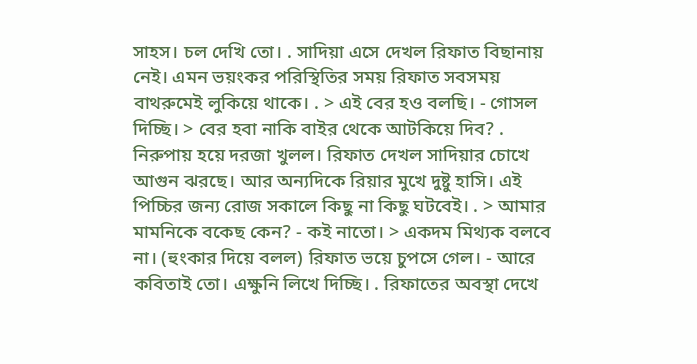সাহস। চল দেখি তো। . সাদিয়া এসে দেখল রিফাত বিছানায় নেই। এমন ভয়ংকর পরিস্থিতির সময় রিফাত সবসময় বাথরুমেই লুকিয়ে থাকে। . > এই বের হও বলছি। - গোসল দিচ্ছি। > বের হবা নাকি বাইর থেকে আটকিয়ে দিব? . নিরুপায় হয়ে দরজা খুলল। রিফাত দেখল সাদিয়ার চোখে আগুন ঝরছে। আর অন্যদিকে রিয়ার মুখে দুষ্টু হাসি। এই পিচ্চির জন্য রোজ সকালে কিছু না কিছু ঘটবেই। . > আমার মামনিকে বকেছ কেন? - কই নাতো। > একদম মিথ্যক বলবে না। (হুংকার দিয়ে বলল) রিফাত ভয়ে চুপসে গেল। - আরে কবিতাই তো। এক্ষুনি লিখে দিচ্ছি। . রিফাতের অবস্থা দেখে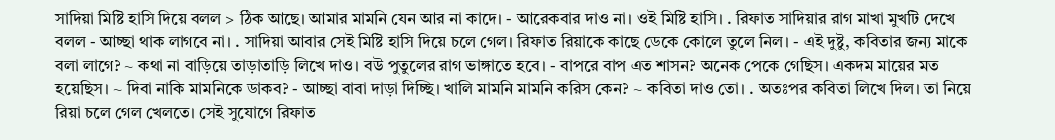সাদিয়া মিষ্টি হাসি দিয়ে বলল > ঠিক আছে। আমার মামনি যেন আর না কাদে। - আরেকবার দাও না। ওই মিষ্টি হাসি। . রিফাত সাদিয়ার রাগ মাখা মুখটি দেখে বলল - আচ্ছা থাক লাগবে না। . সাদিয়া আবার সেই মিষ্টি হাসি দিয়ে চলে গেল। রিফাত রিয়াকে কাছে ডেকে কোলে তুলে নিল। - এই দুষ্টু, কবিতার জন্য মাকে বলা লাগে? ~ কথা না বাড়িয়ে তাড়াতাড়ি লিখে দাও। বউ পুতুলের রাগ ভাঙ্গাতে হবে। - বাপরে বাপ এত শাসন? অনেক পেকে গেছিস। একদম মায়ের মত হয়েছিস। ~ দিবা নাকি মামনিকে ডাকব? - আচ্ছা বাবা দাড়া দিচ্ছি। খালি মামনি মামনি করিস কেন? ~ কবিতা দাও তো। . অতঃপর কবিতা লিখে দিল। তা নিয়ে রিয়া চলে গেল খেলতে। সেই সুযোগে রিফাত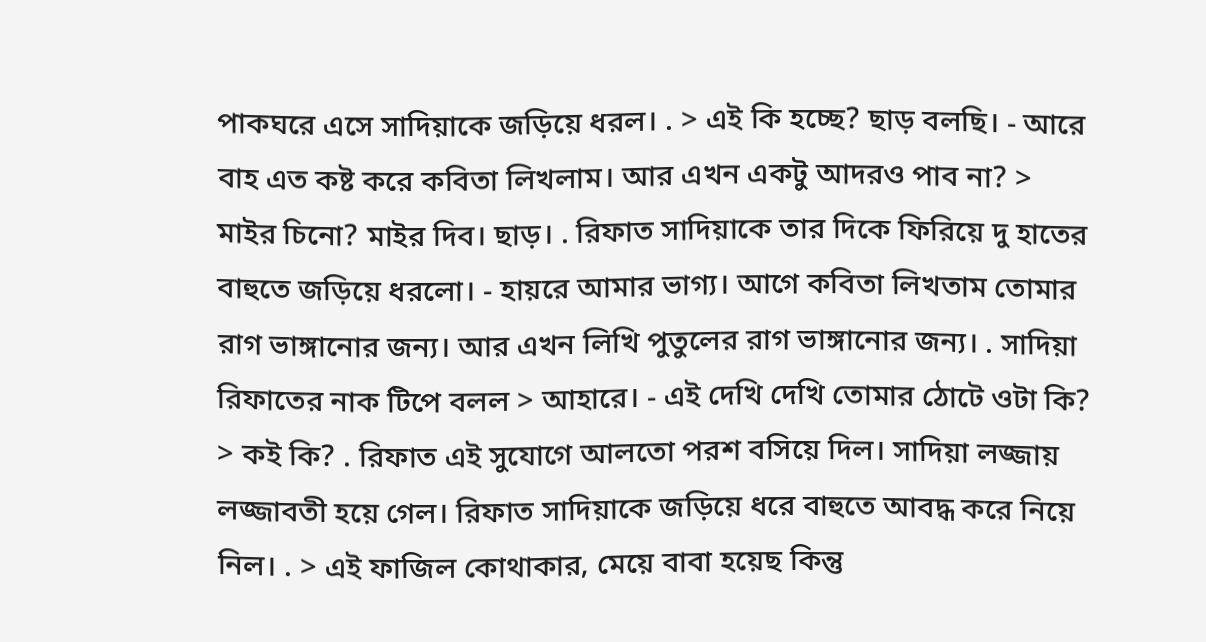পাকঘরে এসে সাদিয়াকে জড়িয়ে ধরল। . > এই কি হচ্ছে? ছাড় বলছি। - আরে বাহ এত কষ্ট করে কবিতা লিখলাম। আর এখন একটু আদরও পাব না? > মাইর চিনো? মাইর দিব। ছাড়। . রিফাত সাদিয়াকে তার দিকে ফিরিয়ে দু হাতের বাহুতে জড়িয়ে ধরলো। - হায়রে আমার ভাগ্য। আগে কবিতা লিখতাম তোমার রাগ ভাঙ্গানোর জন্য। আর এখন লিখি পুতুলের রাগ ভাঙ্গানোর জন্য। . সাদিয়া রিফাতের নাক টিপে বলল > আহারে। - এই দেখি দেখি তোমার ঠোটে ওটা কি? > কই কি? . রিফাত এই সুযোগে আলতো পরশ বসিয়ে দিল। সাদিয়া লজ্জায় লজ্জাবতী হয়ে গেল। রিফাত সাদিয়াকে জড়িয়ে ধরে বাহুতে আবদ্ধ করে নিয়ে নিল। . > এই ফাজিল কোথাকার‚ মেয়ে বাবা হয়েছ কিন্তু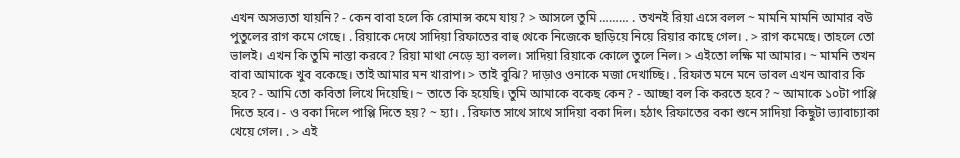এখন অসভ্যতা যায়নি? - কেন বাবা হলে কি রোমান্স কমে যায়? > আসলে তুমি ……… . তখনই রিয়া এসে বলল ~ মামনি মামনি আমার বউ পুতুলের রাগ কমে গেছে। . রিয়াকে দেখে সাদিয়া রিফাতের বাহু থেকে নিজেকে ছাড়িয়ে নিয়ে রিয়ার কাছে গেল। . > রাগ কমেছে। তাহলে তো ভালই। এখন কি তুমি নাস্তা করবে? রিয়া মাথা নেড়ে হ্যা বলল। সাদিয়া রিয়াকে কোলে তুলে নিল। > এইতো লক্ষি মা আমার। ~ মামনি তখন বাবা আমাকে খুব বকেছে। তাই আমার মন খারাপ। > তাই বুঝি? দাড়াও ওনাকে মজা দেখাচ্ছি। . রিফাত মনে মনে ভাবল এখন আবার কি হবে? - আমি তো কবিতা লিখে দিয়েছি। ~ তাতে কি হয়েছি। তুমি আমাকে বকেছ কেন? - আচ্ছা বল কি করতে হবে? ~ আমাকে ১০টা পাপ্পি দিতে হবে। - ও বকা দিলে পাপ্পি দিতে হয়? ~ হ্যা। . রিফাত সাথে সাথে সাদিয়া বকা দিল। হঠাৎ রিফাতের বকা শুনে সাদিয়া কিছুটা ভ্যাবাচ্যাকা খেয়ে গেল। . > এই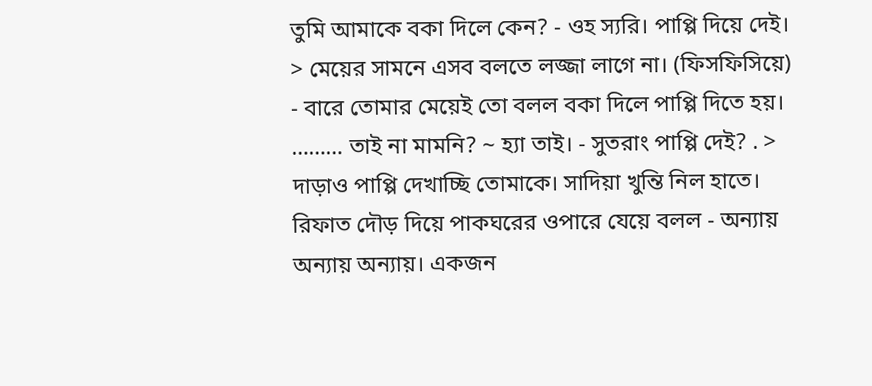তুমি আমাকে বকা দিলে কেন? - ওহ স্যরি। পাপ্পি দিয়ে দেই। > মেয়ের সামনে এসব বলতে লজ্জা লাগে না। (ফিসফিসিয়ে) - বারে তোমার মেয়েই তো বলল বকা দিলে পাপ্পি দিতে হয়। ……… তাই না মামনি? ~ হ্যা তাই। - সুতরাং পাপ্পি দেই? . > দাড়াও পাপ্পি দেখাচ্ছি তোমাকে। সাদিয়া খুন্তি নিল হাতে। রিফাত দৌড় দিয়ে পাকঘরের ওপারে যেয়ে বলল - অন্যায় অন্যায় অন্যায়। একজন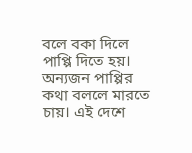বলে বকা দিলে পাপ্পি দিতে হয়। অন্যজন পাপ্পির কথা বললে মারতে চায়। এই দেশে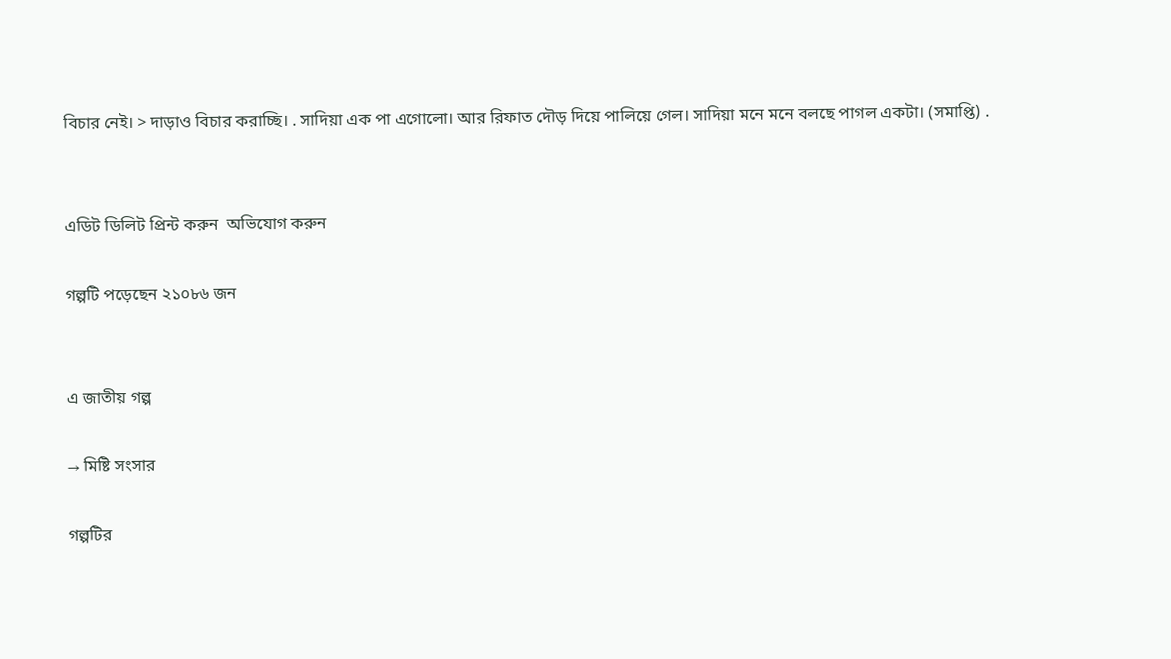বিচার নেই। > দাড়াও বিচার করাচ্ছি। . সাদিয়া এক পা এগোলো। আর রিফাত দৌড় দিয়ে পালিয়ে গেল। সাদিয়া মনে মনে বলছে পাগল একটা। (সমাপ্তি) .


এডিট ডিলিট প্রিন্ট করুন  অভিযোগ করুন

গল্পটি পড়েছেন ২১০৮৬ জন


এ জাতীয় গল্প

→ মিষ্টি সংসার

গল্পটির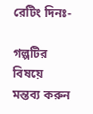রেটিং দিনঃ-

গল্পটির বিষয়ে মন্তব্য করুন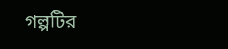গল্পটির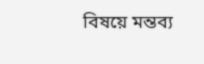বিষয়ে মন্তব্য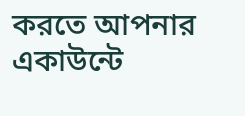করতে আপনার একাউন্টে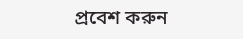প্রবেশ করুন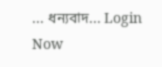... ধন্যবাদ... Login Now